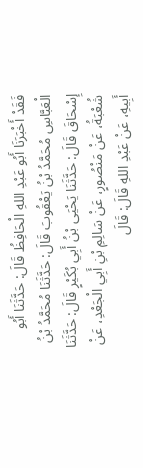فَقَدْ أَخْبَرَنَا أَبُو عَبْدِ اللهِ الْحَافِظُ قَالَ: حَدَّثَنَا أَبُو الْعَبَّاسِ مُحَمَّدُ بْنُ يَعْقُوبَ قَالَ: حَدَّثَنَا مُحَمَّدُ بْنُ إِسْحَاقَ قَالَ: حَدَّثَنَا يَحْيَى بْنُ أَبِي بُكَيْرٍ قَالَ: حَدَّثَنَا شُعْبَةُ، عَنْ مَنْصُورٍ، عَنْ سَالِمِ بْنِ أَبِي الْجَعْدِ، عَنْ أَبِيهِ، عَنْ عَبْدِ اللهِ قَالَ: قَالَ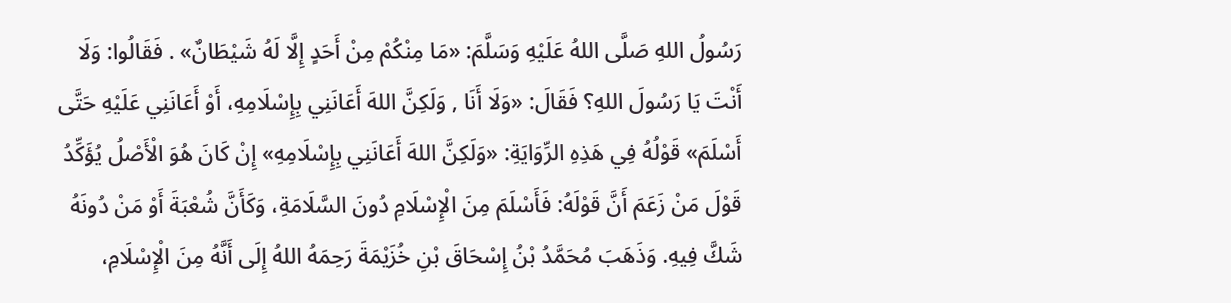رَسُولُ اللهِ صَلَّى اللهُ عَلَيْهِ وَسَلَّمَ: «مَا مِنْكُمْ مِنْ أَحَدٍ إِلَّا لَهُ شَيْطَانٌ» . فَقَالُوا: وَلَا أَنْتَ يَا رَسُولَ اللهِ؟ فَقَالَ: «وَلَا أَنَا , وَلَكِنَّ اللهَ أَعَانَنِي بِإِسْلَامِهِ، أَوْ أَعَانَنِي عَلَيْهِ حَتَّى أَسْلَمَ» قَوْلُهُ فِي هَذِهِ الرِّوَايَةِ: «وَلَكِنَّ اللهَ أَعَانَنِي بِإِسْلَامِهِ» إِنْ كَانَ هُوَ الْأَصْلُ يُؤَكِّدُ قَوْلَ مَنْ زَعَمَ أَنَّ قَوْلَهُ: فَأَسْلَمَ مِنَ الْإِسْلَامِ دُونَ السَّلَامَةِ، وَكَأَنَّ شُعْبَةَ أَوْ مَنْ دُونَهُ شَكَّ فِيهِ. وَذَهَبَ مُحَمَّدُ بْنُ إِسْحَاقَ بْنِ خُزَيْمَةَ رَحِمَهُ اللهُ إِلَى أَنَّهُ مِنَ الْإِسْلَامِ،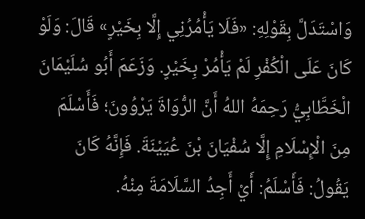وَاسْتَدَلَّ بِقَوْلِهِ: «فَلَا يَأْمُرُنِي إِلَّا بِخَيْرٍ» قَالَ: وَلَوْ كَانَ عَلَى الْكُفْرِ لَمْ يَأْمُرْ بِخَيْرٍ. وَزَعَمَ أَبُو سُلَيْمَانَ الْخَطَّابِيُّ رَحِمَهُ اللهُ أَنَّ الرُّوَاةَ يَرْوُونَ؛ فَأَسْلَمَ مِنَ الْإِسْلَامِ إِلَّا سُفْيَانَ بْنَ عُيَيْنَةَ. فَإِنَّهُ كَانَ يَقُولُ: فَأَسْلَمُ: أَيْ أَجِدُ السَّلَامَةَ مِنْهُ.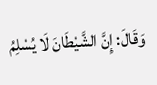وَقَالَ: إِنَّ الشَّيْطَانَ لَا يُسْلِمُ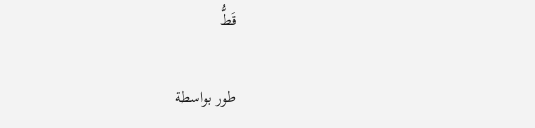قَطُّ

طور بواسطة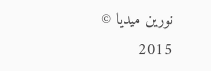نورين ميديا © 2015